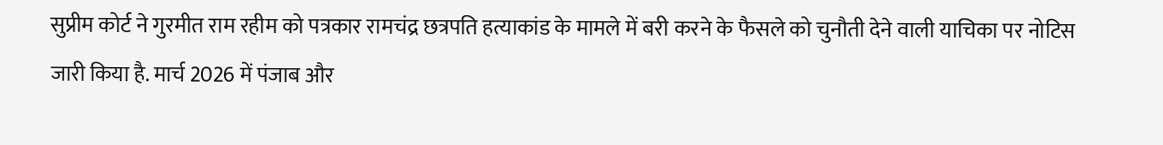सुप्रीम कोर्ट ने गुरमीत राम रहीम को पत्रकार रामचंद्र छत्रपति हत्याकांड के मामले में बरी करने के फैसले को चुनौती देने वाली याचिका पर नोटिस जारी किया है. मार्च 2026 में पंजाब और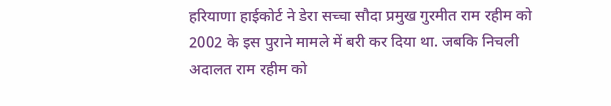हरियाणा हाईकोर्ट ने डेरा सच्चा सौदा प्रमुख गुरमीत राम रहीम को 2002 के इस पुराने मामले में बरी कर दिया था. जबकि निचली अदालत राम रहीम को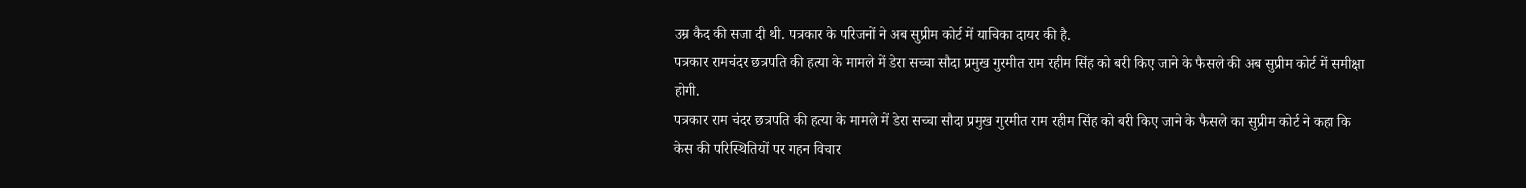उम्र कैद की सजा दी थी. पत्रकार के परिजनों ने अब सुप्रीम कोर्ट में याचिका दायर की है.
पत्रकार रामचंदर छत्रपति की हत्या के मामले में डेरा सच्चा सौदा प्रमुख गुरमीत राम रहीम सिंह को बरी किए जाने के फैसले की अब सुप्रीम कोर्ट में समीक्षा होगी.
पत्रकार राम चंदर छत्रपति की हत्या के मामले में डेरा सच्चा सौदा प्रमुख गुरमीत राम रहीम सिंह को बरी किए जाने के फैसले का सुप्रीम कोर्ट ने कहा कि केस की परिस्थितियों पर गहन विचार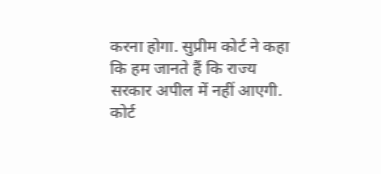करना होगा. सुप्रीम कोर्ट ने कहा कि हम जानते हैं कि राज्य सरकार अपील में नहीं आएगी. कोर्ट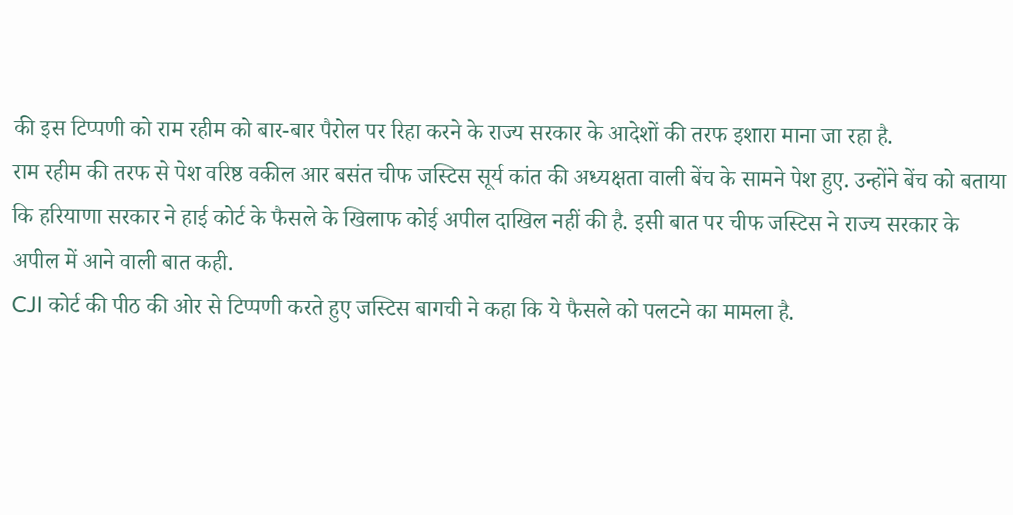की इस टिप्पणी को राम रहीम को बार-बार पैरोल पर रिहा करने के राज्य सरकार के आदेशों की तरफ इशारा माना जा रहा है.
राम रहीम की तरफ से पेश वरिष्ठ वकील आर बसंत चीफ जस्टिस सूर्य कांत की अध्यक्षता वाली बेंच के सामने पेश हुए. उन्होंने बेंच को बताया कि हरियाणा सरकार ने हाई कोर्ट के फैसले के खिलाफ कोई अपील दाखिल नहीं की है. इसी बात पर चीफ जस्टिस ने राज्य सरकार के अपील में आने वाली बात कही.
CJI कोर्ट की पीठ की ओर से टिप्पणी करते हुए जस्टिस बागची ने कहा कि ये फैसले को पलटने का मामला है.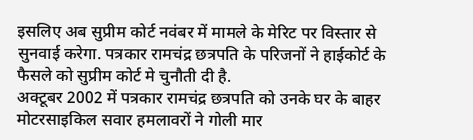इसलिए अब सुप्रीम कोर्ट नवंबर में मामले के मेरिट पर विस्तार से सुनवाई करेगा. पत्रकार रामचंद्र छत्रपति के परिजनों ने हाईकोर्ट के फैसले को सुप्रीम कोर्ट मे चुनौती दी है.
अक्टूबर 2002 में पत्रकार रामचंद्र छत्रपति को उनके घर के बाहर मोटरसाइकिल सवार हमलावरों ने गोली मार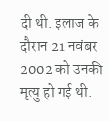दी थी. इलाज के दौरान 21 नवंबर 2002 को उनकी मृत्यु हो गई थी.